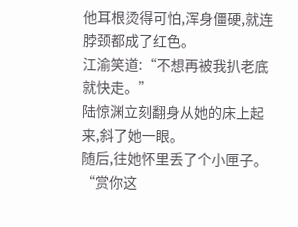他耳根烫得可怕,浑身僵硬,就连脖颈都成了红色。
江渝笑道:“不想再被我扒老底就快走。”
陆惊渊立刻翻身从她的床上起来,斜了她一眼。
随后,往她怀里丢了个小匣子。
“赏你这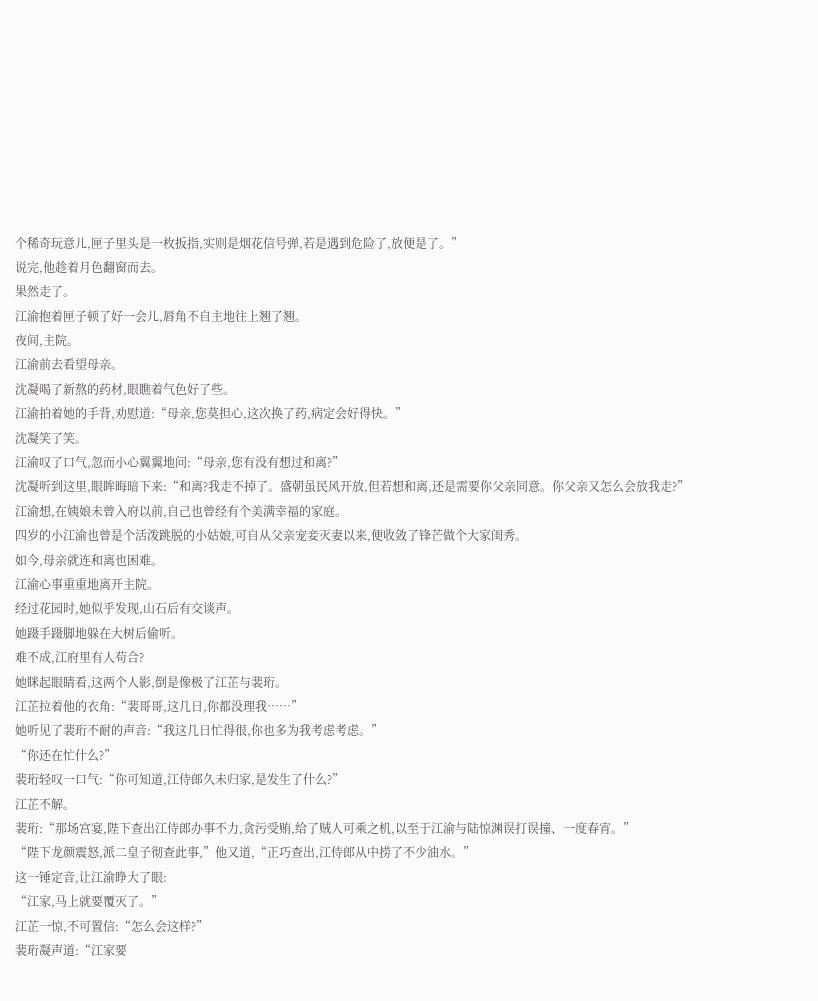个稀奇玩意儿,匣子里头是一枚扳指,实则是烟花信号弹,若是遇到危险了,放便是了。”
说完,他趁着月色翻窗而去。
果然走了。
江渝抱着匣子顿了好一会儿,唇角不自主地往上翘了翘。
夜间,主院。
江渝前去看望母亲。
沈凝喝了新熬的药材,眼瞧着气色好了些。
江渝拍着她的手背,劝慰道:“母亲,您莫担心,这次换了药,病定会好得快。”
沈凝笑了笑。
江渝叹了口气,忽而小心翼翼地问:“母亲,您有没有想过和离?”
沈凝听到这里,眼眸晦暗下来:“和离?我走不掉了。盛朝虽民风开放,但若想和离,还是需要你父亲同意。你父亲又怎么会放我走?”
江渝想,在姨娘未曾入府以前,自己也曾经有个美满幸福的家庭。
四岁的小江渝也曾是个活泼跳脱的小姑娘,可自从父亲宠妾灭妻以来,便收敛了锋芒做个大家闺秀。
如今,母亲就连和离也困难。
江渝心事重重地离开主院。
经过花园时,她似乎发现,山石后有交谈声。
她蹑手蹑脚地躲在大树后偷听。
难不成,江府里有人苟合?
她眯起眼睛看,这两个人影,倒是像极了江芷与裴珩。
江芷拉着他的衣角:“裴哥哥,这几日,你都没理我……”
她听见了裴珩不耐的声音:“我这几日忙得很,你也多为我考虑考虑。”
“你还在忙什么?”
裴珩轻叹一口气:“你可知道,江侍郎久未归家,是发生了什么?”
江芷不解。
裴珩:“那场宫宴,陛下查出江侍郎办事不力,贪污受贿,给了贼人可乘之机,以至于江渝与陆惊渊误打误撞、一度春宵。”
“陛下龙颜震怒,派二皇子彻查此事,”他又道,“正巧查出,江侍郎从中捞了不少油水。”
这一锤定音,让江渝睁大了眼:
“江家,马上就要覆灭了。”
江芷一惊,不可置信:“怎么会这样?”
裴珩凝声道:“江家要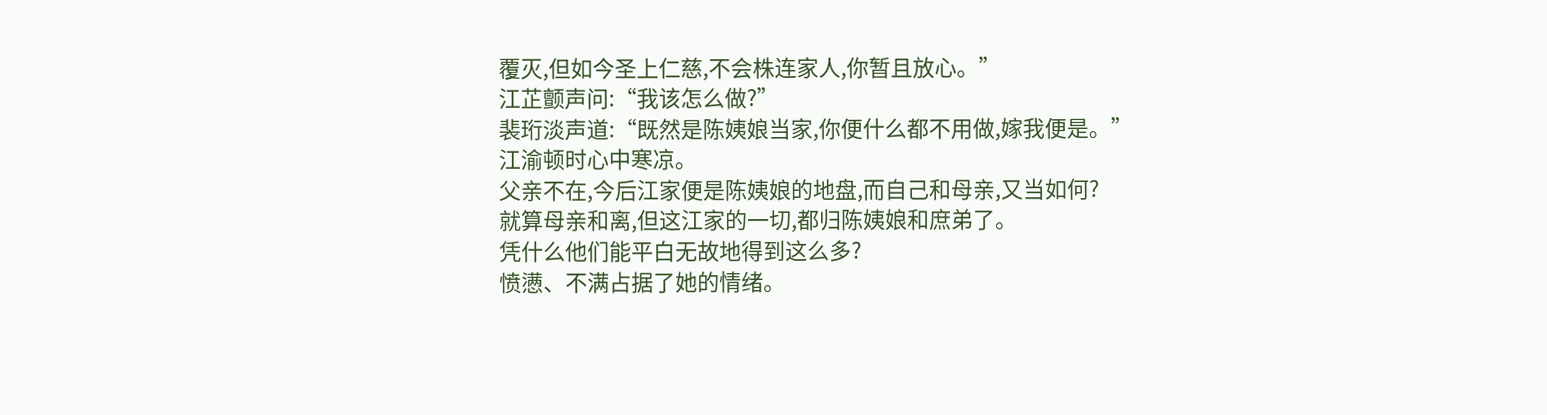覆灭,但如今圣上仁慈,不会株连家人,你暂且放心。”
江芷颤声问:“我该怎么做?”
裴珩淡声道:“既然是陈姨娘当家,你便什么都不用做,嫁我便是。”
江渝顿时心中寒凉。
父亲不在,今后江家便是陈姨娘的地盘,而自己和母亲,又当如何?
就算母亲和离,但这江家的一切,都归陈姨娘和庶弟了。
凭什么他们能平白无故地得到这么多?
愤懑、不满占据了她的情绪。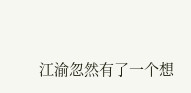江渝忽然有了一个想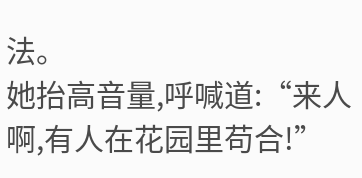法。
她抬高音量,呼喊道:“来人啊,有人在花园里苟合!”